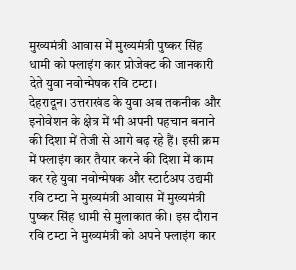मुख्यमंत्री आवास में मुख्यमंत्री पुष्कर सिंह धामी को फ्लाइंग कार प्रोजेक्ट की जानकारी देते युवा नवोन्मेषक रवि टम्टा।
देहरादून। उत्तराखंड के युवा अब तकनीक और इनोवेशन के क्षेत्र में भी अपनी पहचान बनाने की दिशा में तेजी से आगे बढ़ रहे हैं। इसी क्रम में फ्लाइंग कार तैयार करने की दिशा में काम कर रहे युवा नवोन्मेषक और स्टार्टअप उद्यमी रवि टम्टा ने मुख्यमंत्री आवास में मुख्यमंत्री पुष्कर सिंह धामी से मुलाकात की। इस दौरान रवि टम्टा ने मुख्यमंत्री को अपने फ्लाइंग कार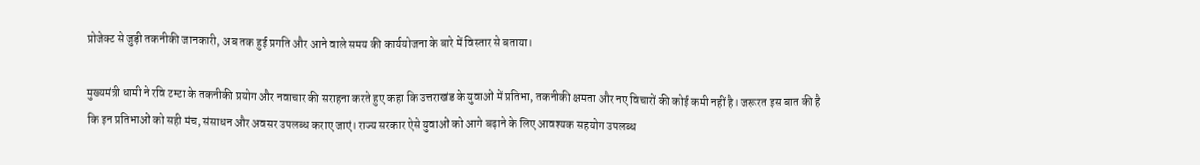प्रोजेक्ट से जुड़ी तकनीकी जानकारी, अब तक हुई प्रगति और आने वाले समय की कार्ययोजना के बारे में विस्तार से बताया।

मुख्यमंत्री धामी ने रवि टम्टा के तकनीकी प्रयोग और नवाचार की सराहना करते हुए कहा कि उत्तराखंड के युवाओं में प्रतिभा, तकनीकी क्षमता और नए विचारों की कोई कमी नहीं है। जरूरत इस बात की है कि इन प्रतिभाओं को सही मंच, संसाधन और अवसर उपलब्ध कराए जाएं। राज्य सरकार ऐसे युवाओं को आगे बढ़ाने के लिए आवश्यक सहयोग उपलब्ध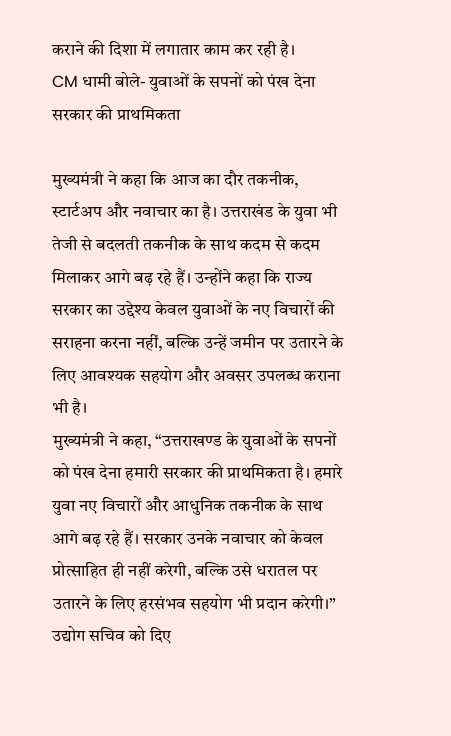कराने की दिशा में लगातार काम कर रही है।
CM धामी बोले- युवाओं के सपनों को पंख देना सरकार की प्राथमिकता

मुख्यमंत्री ने कहा कि आज का दौर तकनीक, स्टार्टअप और नवाचार का है। उत्तराखंड के युवा भी तेजी से बदलती तकनीक के साथ कदम से कदम मिलाकर आगे बढ़ रहे हैं। उन्होंने कहा कि राज्य सरकार का उद्देश्य केवल युवाओं के नए विचारों की सराहना करना नहीं, बल्कि उन्हें जमीन पर उतारने के लिए आवश्यक सहयोग और अवसर उपलब्ध कराना भी है।
मुख्यमंत्री ने कहा, “उत्तराखण्ड के युवाओं के सपनों को पंख देना हमारी सरकार की प्राथमिकता है। हमारे युवा नए विचारों और आधुनिक तकनीक के साथ आगे बढ़ रहे हैं। सरकार उनके नवाचार को केवल प्रोत्साहित ही नहीं करेगी, बल्कि उसे धरातल पर उतारने के लिए हरसंभव सहयोग भी प्रदान करेगी।”
उद्योग सचिव को दिए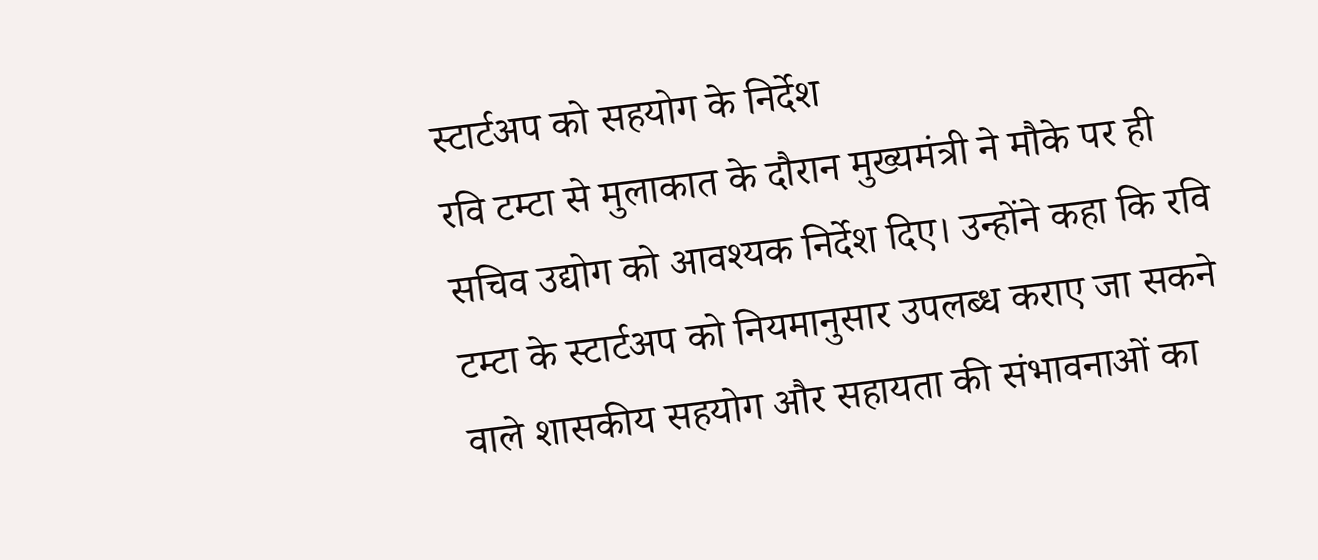स्टार्टअप को सहयोग के निर्देश
रवि टम्टा से मुलाकात के दौरान मुख्यमंत्री ने मौके पर ही सचिव उद्योग को आवश्यक निर्देश दिए। उन्होंने कहा कि रवि टम्टा के स्टार्टअप को नियमानुसार उपलब्ध कराए जा सकने वाले शासकीय सहयोग और सहायता की संभावनाओं का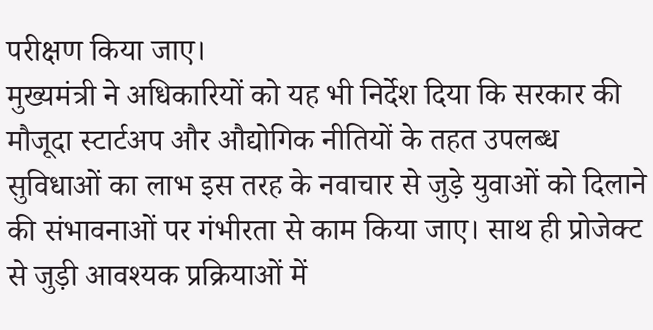परीक्षण किया जाए।
मुख्यमंत्री ने अधिकारियों को यह भी निर्देश दिया कि सरकार की मौजूदा स्टार्टअप और औद्योगिक नीतियों के तहत उपलब्ध सुविधाओं का लाभ इस तरह के नवाचार से जुड़े युवाओं को दिलाने की संभावनाओं पर गंभीरता से काम किया जाए। साथ ही प्रोजेक्ट से जुड़ी आवश्यक प्रक्रियाओं में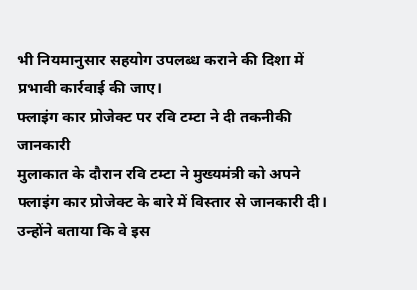भी नियमानुसार सहयोग उपलब्ध कराने की दिशा में प्रभावी कार्रवाई की जाए।
फ्लाइंग कार प्रोजेक्ट पर रवि टम्टा ने दी तकनीकी जानकारी
मुलाकात के दौरान रवि टम्टा ने मुख्यमंत्री को अपने फ्लाइंग कार प्रोजेक्ट के बारे में विस्तार से जानकारी दी। उन्होंने बताया कि वे इस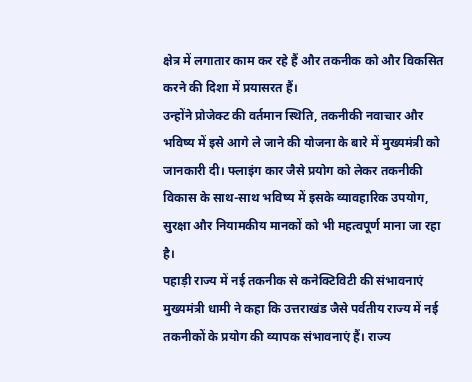क्षेत्र में लगातार काम कर रहे हैं और तकनीक को और विकसित करने की दिशा में प्रयासरत हैं।
उन्होंने प्रोजेक्ट की वर्तमान स्थिति, तकनीकी नवाचार और भविष्य में इसे आगे ले जाने की योजना के बारे में मुख्यमंत्री को जानकारी दी। फ्लाइंग कार जैसे प्रयोग को लेकर तकनीकी विकास के साथ-साथ भविष्य में इसके व्यावहारिक उपयोग, सुरक्षा और नियामकीय मानकों को भी महत्वपूर्ण माना जा रहा है।
पहाड़ी राज्य में नई तकनीक से कनेक्टिविटी की संभावनाएं
मुख्यमंत्री धामी ने कहा कि उत्तराखंड जैसे पर्वतीय राज्य में नई तकनीकों के प्रयोग की व्यापक संभावनाएं हैं। राज्य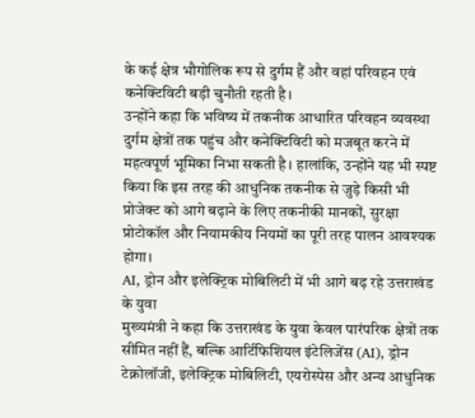के कई क्षेत्र भौगोलिक रूप से दुर्गम हैं और वहां परिवहन एवं कनेक्टिविटी बड़ी चुनौती रहती है।
उन्होंने कहा कि भविष्य में तकनीक आधारित परिवहन व्यवस्था दुर्गम क्षेत्रों तक पहुंच और कनेक्टिविटी को मजबूत करने में महत्वपूर्ण भूमिका निभा सकती है। हालांकि, उन्होंने यह भी स्पष्ट किया कि इस तरह की आधुनिक तकनीक से जुड़े किसी भी प्रोजेक्ट को आगे बढ़ाने के लिए तकनीकी मानकों, सुरक्षा प्रोटोकॉल और नियामकीय नियमों का पूरी तरह पालन आवश्यक होगा।
AI, ड्रोन और इलेक्ट्रिक मोबिलिटी में भी आगे बढ़ रहे उत्तराखंड के युवा
मुख्यमंत्री ने कहा कि उत्तराखंड के युवा केवल पारंपरिक क्षेत्रों तक सीमित नहीं हैं, बल्कि आर्टिफिशियल इंटेलिजेंस (AI), ड्रोन टेक्नोलॉजी, इलेक्ट्रिक मोबिलिटी, एयरोस्पेस और अन्य आधुनिक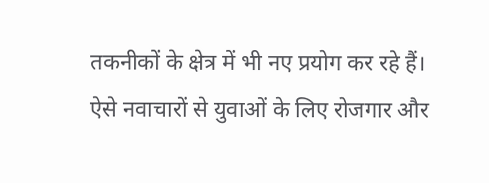तकनीकों के क्षेत्र में भी नए प्रयोग कर रहे हैं।
ऐसे नवाचारों से युवाओं के लिए रोजगार और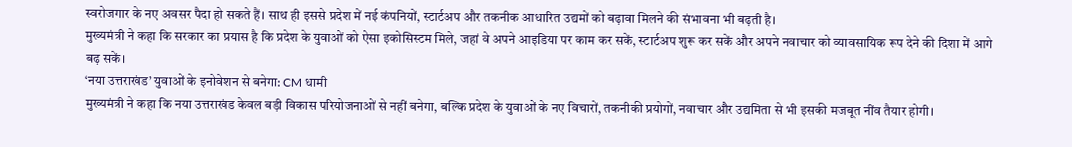स्वरोजगार के नए अवसर पैदा हो सकते हैं। साथ ही इससे प्रदेश में नई कंपनियों, स्टार्टअप और तकनीक आधारित उद्यमों को बढ़ावा मिलने की संभावना भी बढ़ती है।
मुख्यमंत्री ने कहा कि सरकार का प्रयास है कि प्रदेश के युवाओं को ऐसा इकोसिस्टम मिले, जहां वे अपने आइडिया पर काम कर सकें, स्टार्टअप शुरू कर सकें और अपने नवाचार को व्यावसायिक रूप देने की दिशा में आगे बढ़ सकें।
‘नया उत्तराखंड’ युवाओं के इनोवेशन से बनेगा: CM धामी
मुख्यमंत्री ने कहा कि नया उत्तराखंड केवल बड़ी विकास परियोजनाओं से नहीं बनेगा, बल्कि प्रदेश के युवाओं के नए विचारों, तकनीकी प्रयोगों, नवाचार और उद्यमिता से भी इसकी मजबूत नींव तैयार होगी।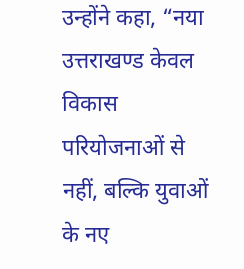उन्होंने कहा, “नया उत्तराखण्ड केवल विकास परियोजनाओं से नहीं, बल्कि युवाओं के नए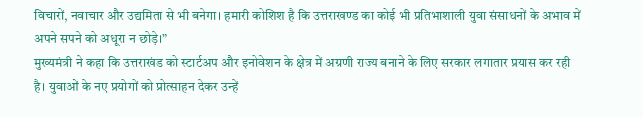विचारों, नवाचार और उद्यमिता से भी बनेगा। हमारी कोशिश है कि उत्तराखण्ड का कोई भी प्रतिभाशाली युवा संसाधनों के अभाव में अपने सपने को अधूरा न छोड़े।”
मुख्यमंत्री ने कहा कि उत्तराखंड को स्टार्टअप और इनोवेशन के क्षेत्र में अग्रणी राज्य बनाने के लिए सरकार लगातार प्रयास कर रही है। युवाओं के नए प्रयोगों को प्रोत्साहन देकर उन्हें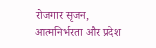रोजगार सृजन, आत्मनिर्भरता और प्रदेश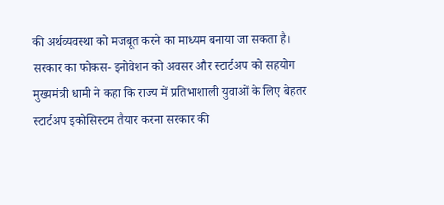की अर्थव्यवस्था को मजबूत करने का माध्यम बनाया जा सकता है।
सरकार का फोकस- इनोवेशन को अवसर और स्टार्टअप को सहयोग
मुख्यमंत्री धामी ने कहा कि राज्य में प्रतिभाशाली युवाओं के लिए बेहतर स्टार्टअप इकोसिस्टम तैयार करना सरकार की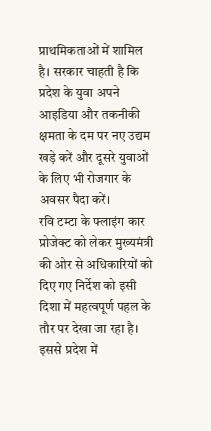प्राथमिकताओं में शामिल है। सरकार चाहती है कि प्रदेश के युवा अपने आइडिया और तकनीकी क्षमता के दम पर नए उद्यम खड़े करें और दूसरे युवाओं के लिए भी रोजगार के अवसर पैदा करें।
रवि टम्टा के फ्लाइंग कार प्रोजेक्ट को लेकर मुख्यमंत्री की ओर से अधिकारियों को दिए गए निर्देश को इसी दिशा में महत्वपूर्ण पहल के तौर पर देखा जा रहा है। इससे प्रदेश में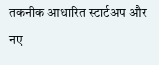तकनीक आधारित स्टार्टअप और नए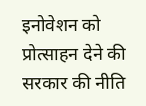इनोवेशन को प्रोत्साहन देने की सरकार की नीति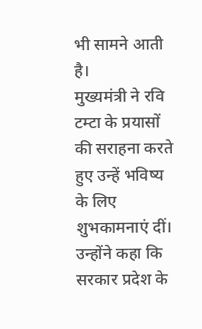भी सामने आती है।
मुख्यमंत्री ने रवि टम्टा के प्रयासों की सराहना करते हुए उन्हें भविष्य के लिए शुभकामनाएं दीं। उन्होंने कहा कि सरकार प्रदेश के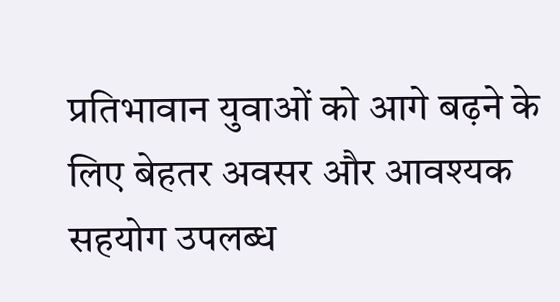प्रतिभावान युवाओं को आगे बढ़ने के लिए बेहतर अवसर और आवश्यक सहयोग उपलब्ध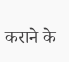कराने के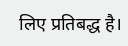लिए प्रतिबद्ध है।